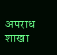अपराध शाखा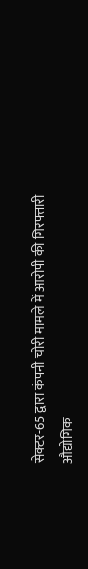सेक्टर-65 द्वारा कंपनी चोरी मामले में आरोपी की गिरफ्तारी
औद्योगिक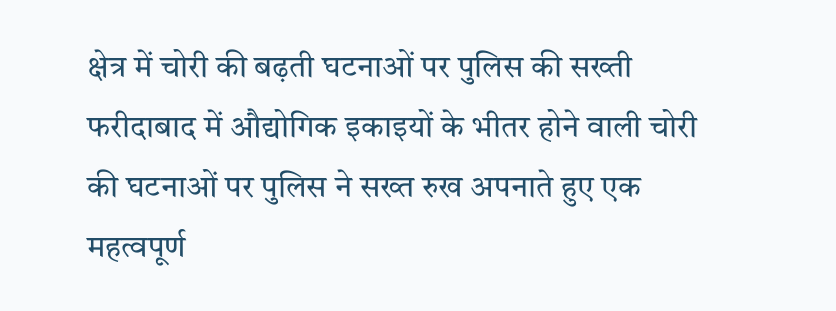क्षेत्र में चोरी की बढ़ती घटनाओं पर पुलिस की सख्ती
फरीदाबाद में औद्योगिक इकाइयों के भीतर होने वाली चोरी की घटनाओं पर पुलिस ने सख्त रुख अपनाते हुए एक महत्वपूर्ण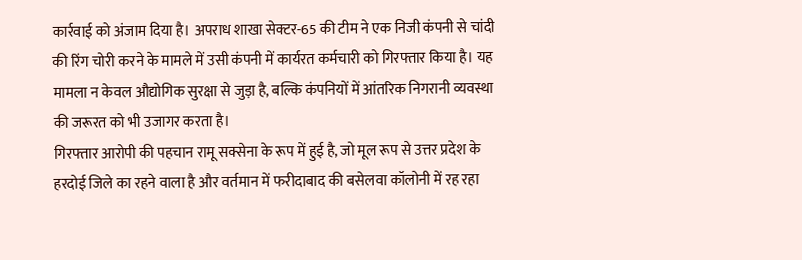कार्रवाई को अंजाम दिया है। अपराध शाखा सेक्टर-65 की टीम ने एक निजी कंपनी से चांदी की रिंग चोरी करने के मामले में उसी कंपनी में कार्यरत कर्मचारी को गिरफ्तार किया है। यह मामला न केवल औद्योगिक सुरक्षा से जुड़ा है, बल्कि कंपनियों में आंतरिक निगरानी व्यवस्था की जरूरत को भी उजागर करता है।
गिरफ्तार आरोपी की पहचान रामू सक्सेना के रूप में हुई है, जो मूल रूप से उत्तर प्रदेश के हरदोई जिले का रहने वाला है और वर्तमान में फरीदाबाद की बसेलवा कॉलोनी में रह रहा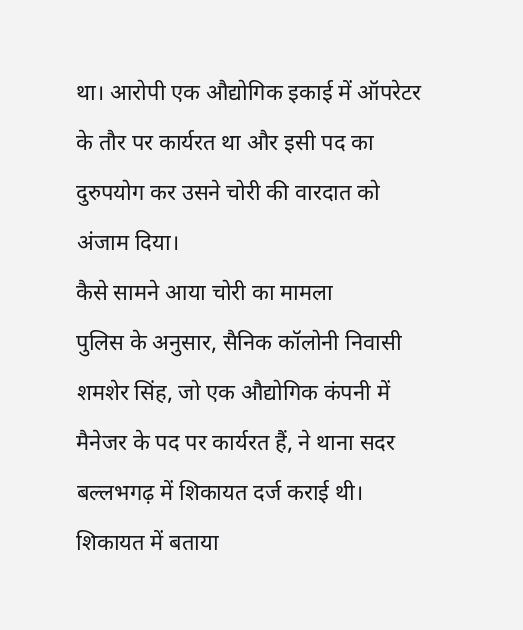था। आरोपी एक औद्योगिक इकाई में ऑपरेटर के तौर पर कार्यरत था और इसी पद का दुरुपयोग कर उसने चोरी की वारदात को अंजाम दिया।
कैसे सामने आया चोरी का मामला
पुलिस के अनुसार, सैनिक कॉलोनी निवासी शमशेर सिंह, जो एक औद्योगिक कंपनी में मैनेजर के पद पर कार्यरत हैं, ने थाना सदर बल्लभगढ़ में शिकायत दर्ज कराई थी। शिकायत में बताया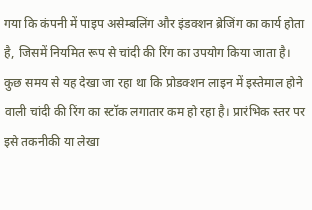गया कि कंपनी में पाइप असेम्बलिंग और इंडक्शन ब्रेजिंग का कार्य होता है, जिसमें नियमित रूप से चांदी की रिंग का उपयोग किया जाता है।
कुछ समय से यह देखा जा रहा था कि प्रोडक्शन लाइन में इस्तेमाल होने वाली चांदी की रिंग का स्टॉक लगातार कम हो रहा है। प्रारंभिक स्तर पर इसे तकनीकी या लेखा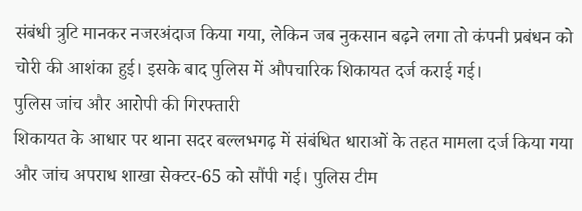संबंधी त्रुटि मानकर नजरअंदाज किया गया, लेकिन जब नुकसान बढ़ने लगा तो कंपनी प्रबंधन को चोरी की आशंका हुई। इसके बाद पुलिस में औपचारिक शिकायत दर्ज कराई गई।
पुलिस जांच और आरोपी की गिरफ्तारी
शिकायत के आधार पर थाना सदर बल्लभगढ़ में संबंधित धाराओं के तहत मामला दर्ज किया गया और जांच अपराध शाखा सेक्टर-65 को सौंपी गई। पुलिस टीम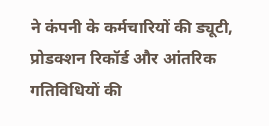ने कंपनी के कर्मचारियों की ड्यूटी, प्रोडक्शन रिकॉर्ड और आंतरिक गतिविधियों की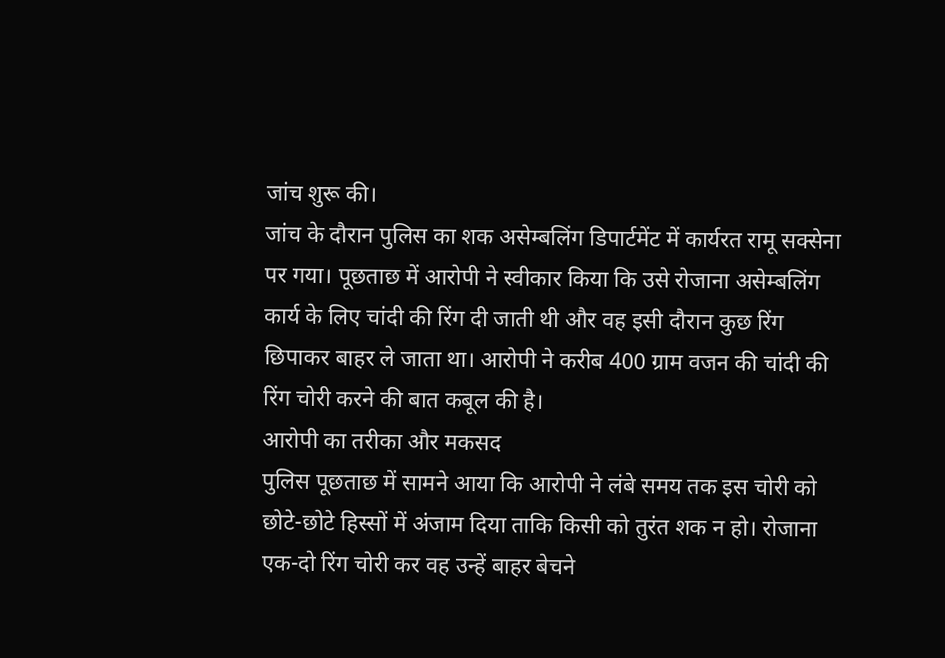जांच शुरू की।
जांच के दौरान पुलिस का शक असेम्बलिंग डिपार्टमेंट में कार्यरत रामू सक्सेना पर गया। पूछताछ में आरोपी ने स्वीकार किया कि उसे रोजाना असेम्बलिंग कार्य के लिए चांदी की रिंग दी जाती थी और वह इसी दौरान कुछ रिंग छिपाकर बाहर ले जाता था। आरोपी ने करीब 400 ग्राम वजन की चांदी की रिंग चोरी करने की बात कबूल की है।
आरोपी का तरीका और मकसद
पुलिस पूछताछ में सामने आया कि आरोपी ने लंबे समय तक इस चोरी को छोटे-छोटे हिस्सों में अंजाम दिया ताकि किसी को तुरंत शक न हो। रोजाना एक-दो रिंग चोरी कर वह उन्हें बाहर बेचने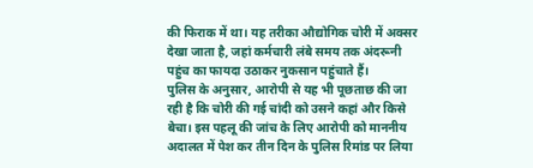की फिराक में था। यह तरीका औद्योगिक चोरी में अक्सर देखा जाता है, जहां कर्मचारी लंबे समय तक अंदरूनी पहुंच का फायदा उठाकर नुकसान पहुंचाते हैं।
पुलिस के अनुसार, आरोपी से यह भी पूछताछ की जा रही है कि चोरी की गई चांदी को उसने कहां और किसे बेचा। इस पहलू की जांच के लिए आरोपी को माननीय अदालत में पेश कर तीन दिन के पुलिस रिमांड पर लिया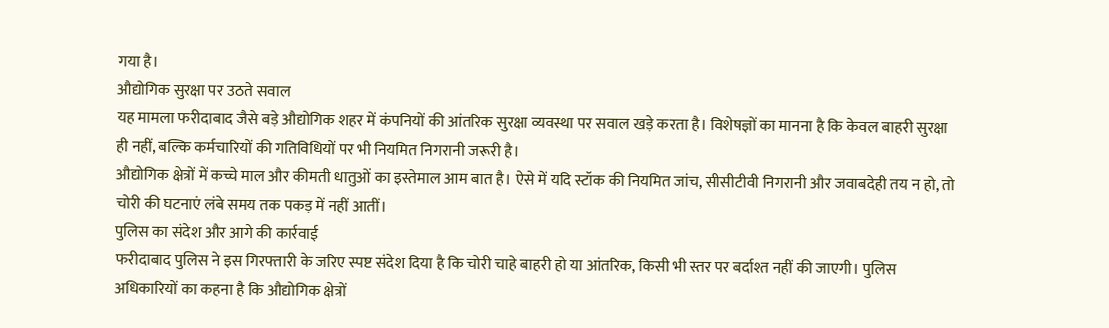गया है।
औद्योगिक सुरक्षा पर उठते सवाल
यह मामला फरीदाबाद जैसे बड़े औद्योगिक शहर में कंपनियों की आंतरिक सुरक्षा व्यवस्था पर सवाल खड़े करता है। विशेषज्ञों का मानना है कि केवल बाहरी सुरक्षा ही नहीं, बल्कि कर्मचारियों की गतिविधियों पर भी नियमित निगरानी जरूरी है।
औद्योगिक क्षेत्रों में कच्चे माल और कीमती धातुओं का इस्तेमाल आम बात है। ऐसे में यदि स्टॉक की नियमित जांच, सीसीटीवी निगरानी और जवाबदेही तय न हो, तो चोरी की घटनाएं लंबे समय तक पकड़ में नहीं आतीं।
पुलिस का संदेश और आगे की कार्रवाई
फरीदाबाद पुलिस ने इस गिरफ्तारी के जरिए स्पष्ट संदेश दिया है कि चोरी चाहे बाहरी हो या आंतरिक, किसी भी स्तर पर बर्दाश्त नहीं की जाएगी। पुलिस अधिकारियों का कहना है कि औद्योगिक क्षेत्रों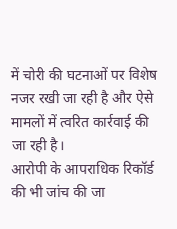में चोरी की घटनाओं पर विशेष नजर रखी जा रही है और ऐसे मामलों में त्वरित कार्रवाई की जा रही है।
आरोपी के आपराधिक रिकॉर्ड की भी जांच की जा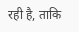रही है, ताकि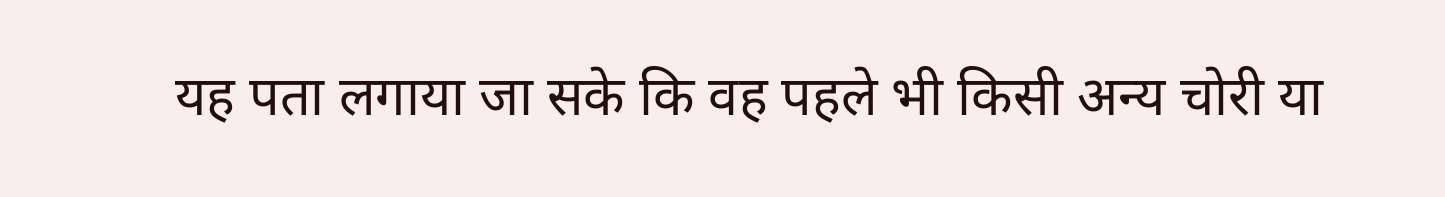यह पता लगाया जा सके कि वह पहले भी किसी अन्य चोरी या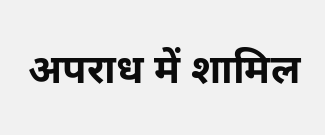अपराध में शामिल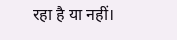रहा है या नहीं।